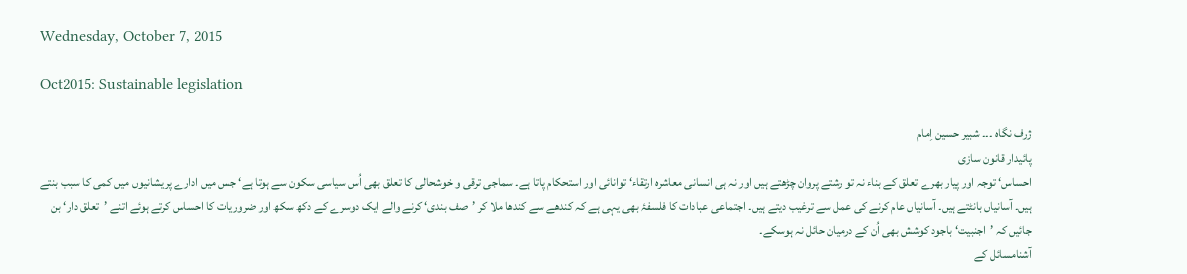Wednesday, October 7, 2015

Oct2015: Sustainable legislation

ژرف نگاہ ۔۔۔ شبیر حسین اِمام
پائیدار قانون سازی
احساس‘ توجہ اور پیار بھرے تعلق کے بناء نہ تو رشتے پروان چڑھتے ہیں اور نہ ہی انسانی معاشرہ ارتقاء‘ توانائی اور استحکام پاتا ہے۔ سماجی ترقی و خوشحالی کا تعلق بھی اُس سیاسی سکون سے ہوتا ہے‘ جس میں ادارے پریشانیوں میں کمی کا سبب بنتے ہیں۔ آسانیاں بانٹتے ہیں۔ آسانیاں عام کرنے کی عمل سے ترغیب دیتے ہیں۔ اجتماعی عبادات کا فلسفۂ بھی یہی ہے کہ کندھے سے کندھا ملا کر ’صف بندی‘ کرنے والے ایک دوسرے کے دکھ سکھ اور ضروریات کا احساس کرتے ہوئے اتنے ’تعلق دار‘ بن جائیں کہ ’اجنبیت‘ باجود کوشش بھی اُن کے درمیان حائل نہ ہوسکے۔
آشنامسائل کے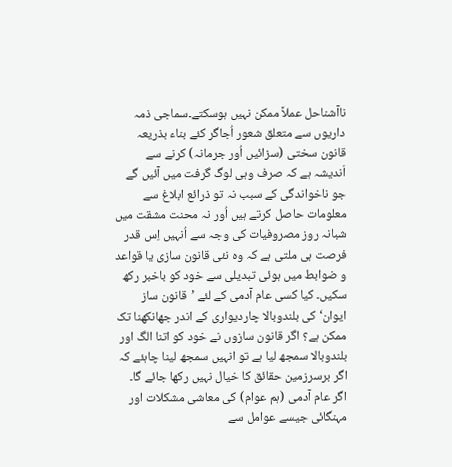ناآشناحل عملاً ممکن نہیں ہوسکتے۔سماجی ذمہ داریوں سے متعلق شعور اُجاگر کئے بناء بذریعہ قانون سختی (سزائیں اُور جرمانہ) کرنے سے اَندیشہ ہے کہ صرف وہی لوگ گرفت میں آئیں گے جو ناخواندگی کے سبب نہ تو ذرائع ابلاغ سے معلومات حاصل کرتے ہیں اُور نہ محنت مشقت میں شبانہ روز مصروفیات کی وجہ سے اُنہیں اِس قدر فرصت ہی ملتی ہے کہ وہ نئی قانون سازی یا قواعد و ضوابط میں ہوئی تبدیلی سے خود کو باخبر رکھ سکیں۔ کیا کسی عام آدمی کے لئے ’قانون ساز ایوان‘ کی بلندوبالا چاردیواری کے اندر جھانکھنا تک ممکن ہے؟ اگر قانون سازوں نے خود کو اتنا الگ اور بلندوبالا سمجھ لیا ہے تو انہیں سمجھ لینا چاہئے کہ اگر برسرزمین حقائق کا خیال نہیں رکھا جائے گا۔ اگر عام آدمی (ہم عوام) کی معاشی مشکلات اور مہنگائی جیسے عوامل سے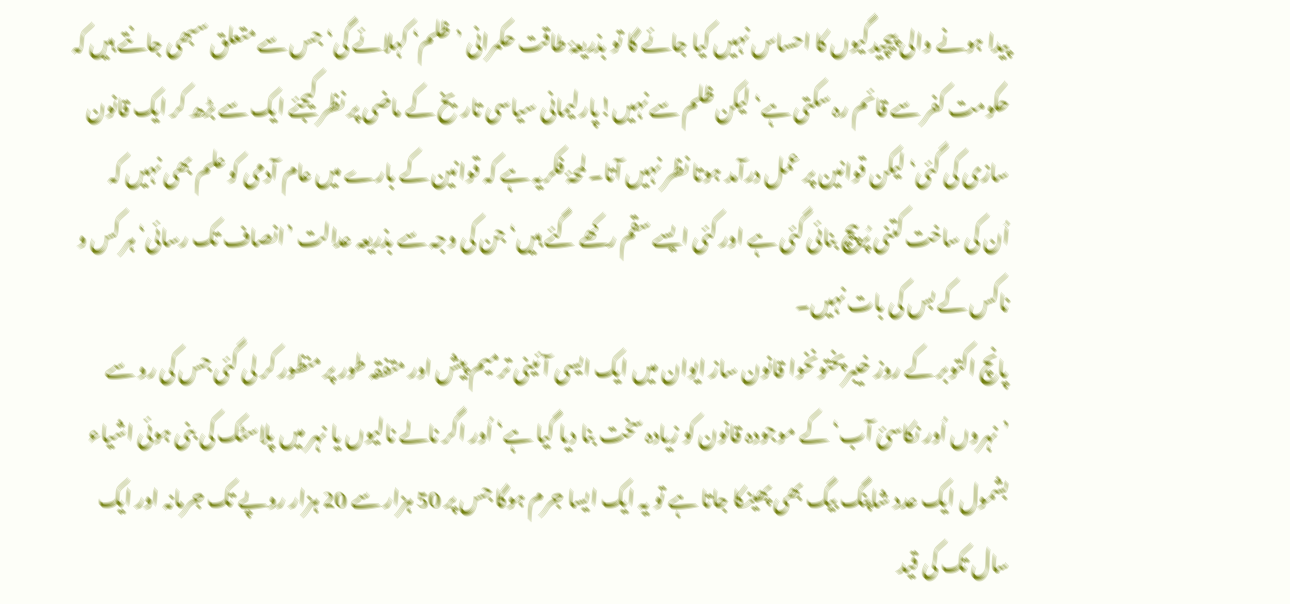پیدا ہونے والی پیچیدگیوں کا احساس نہیں کیا جائے گا تو بذریعۂ طاقت حکمرانی ’ظلم‘ کہلائے گی‘ جس سے متعلق سبھی جانتے ہیں کہ حکومت کفر سے قائم رہ سکتی ہے‘ لیکن ظلم سے نہیں!پارلیمانی سیاسی تاریخ کے ماضی پر نظر کیجئے ایک سے بڑھ کر ایک قانون سازی کی گئی‘ لیکن قوانین پر عمل درآمد ہوتا نظر نہیں آتا۔ لمحۂ فکریہ ہے کہ قوانین کے بارے میں عام آدمی کو علم بھی نہیں کہ اُن کی ساخت کتنی پُرپیچ بنائی گئی ہے اور کئی ایسے سقم رکھے گئے ہیں‘ جن کی وجہ سے بذریعہ عدالت ’انصاف تک رسائی‘ ہر کس و ناکس کے بس کی بات نہیں۔
پانچ اکتوبر کے روز خیبرپختونخوا قانون ساز ایوان میں ایک ایسی آئینی ترمیم پیش اور متفقہ طور پر منظور کر لی گئی جس کی رو سے ’نہروں اُور نکاسئ آب‘ کے موجودہ قانون کو زیادہ سخت بنا دیا گیا ہے‘ اُور اگر نالے نالیوں یا نہر میں پلاسٹک کی بنی ہوئی اشیاء بشمول ایک عدد شاپنگ بیگ بھی پھینکا جاتا ہے تو یہ ایک ایسا جرم ہوگا جس پر 50 ہزار سے 20 ہزار روپے تک جرمانہ اور ایک سال تک کی قید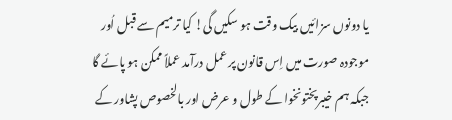یا دونوں سزائیں بیک وقت ہو سکیں گی! کیا ترمیم سے قبل اُور موجودہ صورت میں اِس قانون پر عمل درآمد عملاً ممکن ہو پائے گا جبکہ ہم خیبرپختونخوا کے طول و عرض اور بالخصوص پشاور کے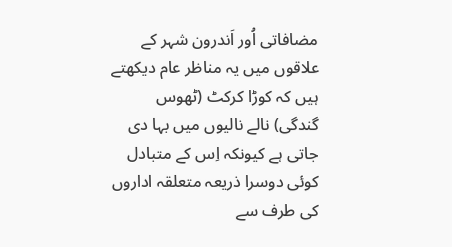مضافاتی اُور اَندرون شہر کے علاقوں میں یہ مناظر عام دیکھتے ہیں کہ کوڑا کرکٹ (ٹھوس گندگی) نالے نالیوں میں بہا دی جاتی ہے کیونکہ اِس کے متبادل کوئی دوسرا ذریعہ متعلقہ اداروں کی طرف سے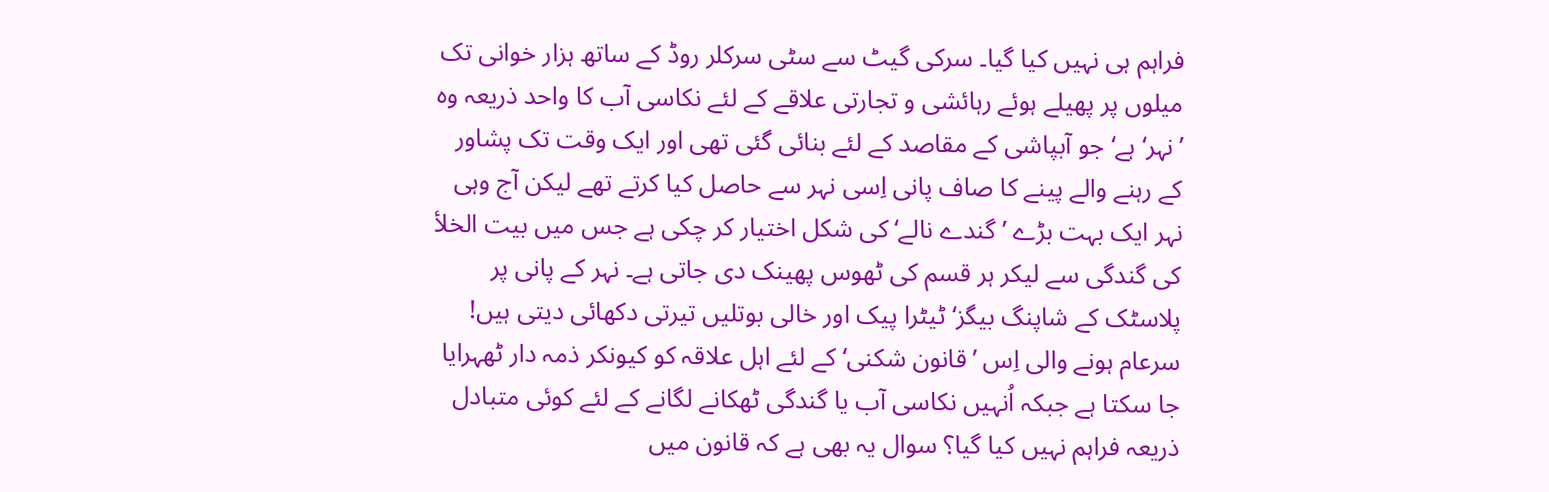فراہم ہی نہیں کیا گیا۔ سرکی گیٹ سے سٹی سرکلر روڈ کے ساتھ ہزار خوانی تک میلوں پر پھیلے ہوئے رہائشی و تجارتی علاقے کے لئے نکاسی آب کا واحد ذریعہ وہ ’نہر‘ ہے‘ جو آبپاشی کے مقاصد کے لئے بنائی گئی تھی اور ایک وقت تک پشاور کے رہنے والے پینے کا صاف پانی اِسی نہر سے حاصل کیا کرتے تھے لیکن آج وہی نہر ایک بہت بڑے ’گندے نالے‘ کی شکل اختیار کر چکی ہے جس میں بیت الخلأ کی گندگی سے لیکر ہر قسم کی ٹھوس پھینک دی جاتی ہے۔ نہر کے پانی پر پلاسٹک کے شاپنگ بیگز‘ ٹیٹرا پیک اور خالی بوتلیں تیرتی دکھائی دیتی ہیں! سرعام ہونے والی اِس ’قانون شکنی‘ کے لئے اہل علاقہ کو کیونکر ذمہ دار ٹھہرایا جا سکتا ہے جبکہ اُنہیں نکاسی آب یا گندگی ٹھکانے لگانے کے لئے کوئی متبادل ذریعہ فراہم نہیں کیا گیا؟ سوال یہ بھی ہے کہ قانون میں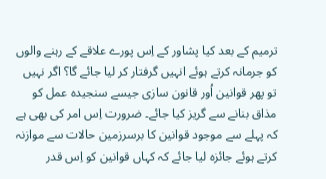ترمیم کے بعد کیا پشاور کے اِس پورے علاقے کے رہنے والوں کو جرمانہ کرتے ہوئے انہیں گرفتار کر لیا جائے گا؟ اگر نہیں تو پھر قوانین اُور قانون سازی جیسے سنجیدہ عمل کو مذاق بنانے سے گریز کیا جائے۔ ضرورت اِس امر کی بھی ہے کہ پہلے سے موجود قوانین کا برسرزمین حالات سے موازنہ کرتے ہوئے جائزہ لیا جائے کہ کہاں قوانین کو اِس قدر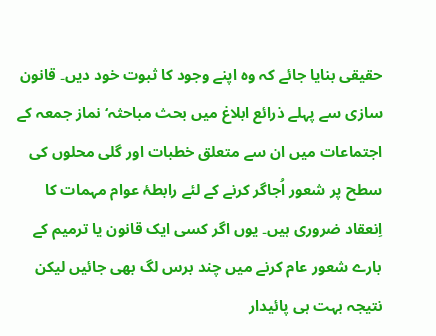حقیقی بنایا جائے کہ وہ اپنے وجود کا ثبوت خود دیں۔ قانون سازی سے پہلے ذرائع ابلاغ میں بحث مباحثہ‘ نماز جمعہ کے اجتماعات میں ان سے متعلق خطبات اور گلی محلوں کی سطح پر شعور اُجاگر کرنے کے لئے رابطۂ عوام مہمات کا اِنعقاد ضروری ہیں۔ یوں اگر کسی ایک قانون یا ترمیم کے بارے شعور عام کرنے میں چند برس لگ بھی جائیں لیکن نتیجہ بہت ہی پائیدار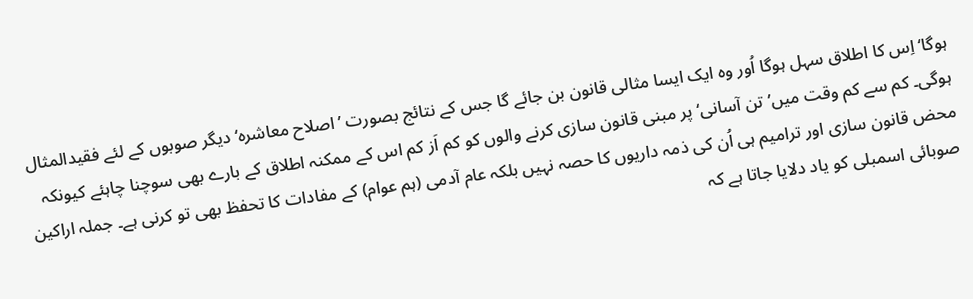ہوگا‘ اِس کا اطلاق سہل ہوگا اُور وہ ایک ایسا مثالی قانون بن جائے گا جس کے نتائج بصورت ’اصلاح معاشرہ‘ دیگر صوبوں کے لئے فقیدالمثال ہوگی۔ کم سے کم وقت میں’تن آسانی‘ پر مبنی قانون سازی کرنے والوں کو کم اَز کم اس کے ممکنہ اطلاق کے بارے بھی سوچنا چاہئے کیونکہ محض قانون سازی اور ترامیم ہی اُن کی ذمہ داریوں کا حصہ نہیں بلکہ عام آدمی (ہم عوام) کے مفادات کا تحفظ بھی تو کرنی ہے۔ جملہ اراکین صوبائی اسمبلی کو یاد دلایا جاتا ہے کہ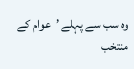وہ سب سے پہلے ’عوام کے منتخب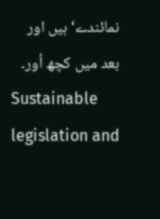نمائندے‘ ہیں اور بعد میں کچھ اُور۔
Sustainable legislation and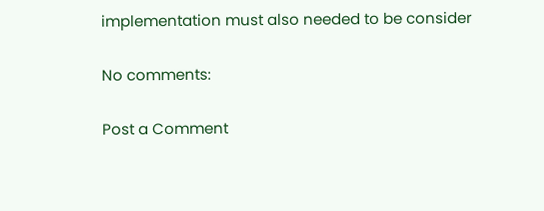implementation must also needed to be consider

No comments:

Post a Comment